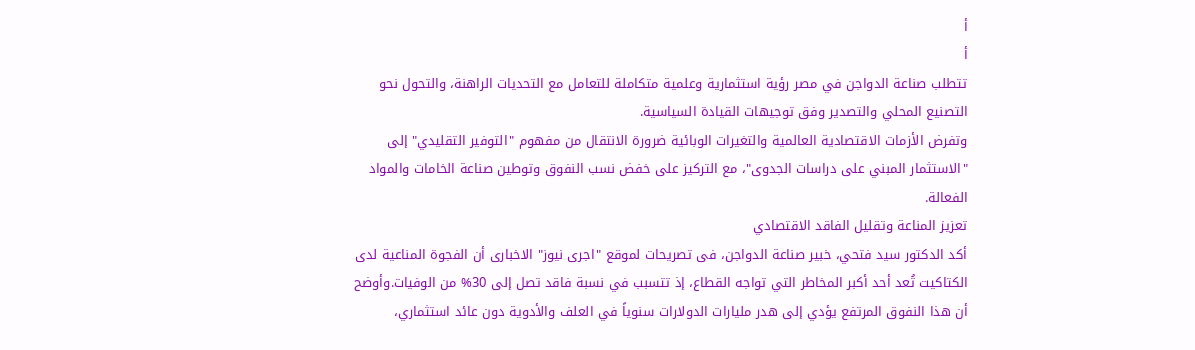أ
أ
تتطلب صناعة الدواجن في مصر رؤية استثمارية وعلمية متكاملة للتعامل مع التحديات الراهنة، والتحول نحو التصنيع المحلي والتصدير وفق توجيهات القيادة السياسية.
وتفرض الأزمات الاقتصادية العالمية والتغيرات الوبائية ضرورة الانتقال من مفهوم "التوفير التقليدي" إلى "الاستثمار المبني على دراسات الجدوى"، مع التركيز على خفض نسب النفوق وتوطين صناعة الخامات والمواد الفعالة.
تعزيز المناعة وتقليل الفاقد الاقتصادي
أكد الدكتور سيد فتحي، خبير صناعة الدواجن، فى تصريحات لموقع "اجرى نيوز" الاخبارى أن الفجوة المناعية لدى الكتاكيت تُعد أحد أكبر المخاطر التي تواجه القطاع، إذ تتسبب في نسبة فاقد تصل إلى 30% من الوفيات.وأوضح أن هذا النفوق المرتفع يؤدي إلى هدر مليارات الدولارات سنوياً في العلف والأدوية دون عائد استثماري،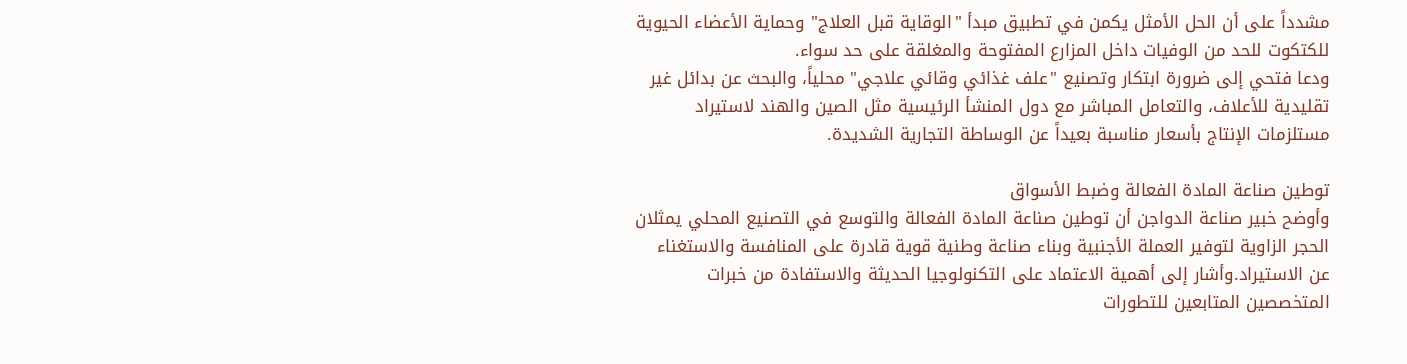مشدداً على أن الحل الأمثل يكمن في تطبيق مبدأ "الوقاية قبل العلاج" وحماية الأعضاء الحيوية للكتكوت للحد من الوفيات داخل المزارع المفتوحة والمغلقة على حد سواء.
ودعا فتحي إلى ضرورة ابتكار وتصنيع "علف غذائي وقائي علاجي" محلياً، والبحث عن بدائل غير تقليدية للأعلاف، والتعامل المباشر مع دول المنشأ الرئيسية مثل الصين والهند لاستيراد مستلزمات الإنتاج بأسعار مناسبة بعيداً عن الوساطة التجارية الشديدة.

توطين صناعة المادة الفعالة وضبط الأسواق
وأوضح خبير صناعة الدواجن أن توطين صناعة المادة الفعالة والتوسع في التصنيع المحلي يمثلان الحجر الزاوية لتوفير العملة الأجنبية وبناء صناعة وطنية قوية قادرة على المنافسة والاستغناء عن الاستيراد.وأشار إلى أهمية الاعتماد على التكنولوجيا الحديثة والاستفادة من خبرات المتخصصين المتابعين للتطورات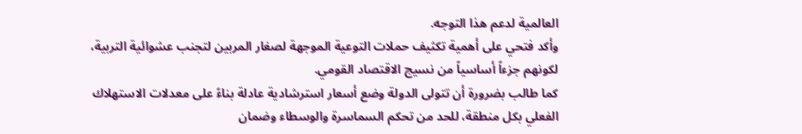العالمية لدعم هذا التوجه.
وأكد فتحي على أهمية تكثيف حملات التوعية الموجهة لصغار المربين لتجنب عشوائية التربية، لكونهم جزءاً أساسياً من نسيج الاقتصاد القومي.
كما طالب بضرورة أن تتولى الدولة وضع أسعار استرشادية عادلة بناءً على معدلات الاستهلاك الفعلي بكل منطقة، للحد من تحكم السماسرة والوسطاء وضمان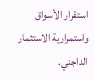استقرار الأسواق واستمرارية الاستثمار الداجني.